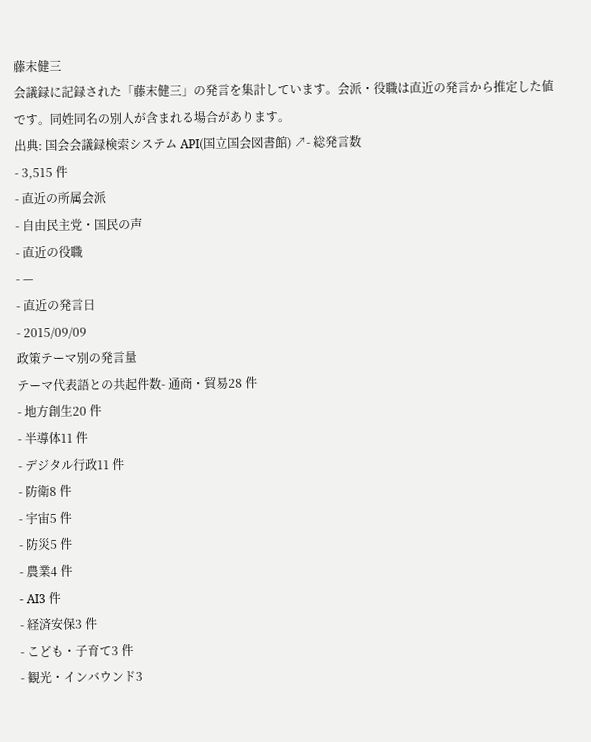藤末健三
会議録に記録された「藤末健三」の発言を集計しています。会派・役職は直近の発言から推定した値です。同姓同名の別人が含まれる場合があります。
出典: 国会会議録検索システム API(国立国会図書館) ↗- 総発言数
- 3,515 件
- 直近の所属会派
- 自由民主党・国民の声
- 直近の役職
- —
- 直近の発言日
- 2015/09/09
政策テーマ別の発言量
テーマ代表語との共起件数- 通商・貿易28 件
- 地方創生20 件
- 半導体11 件
- デジタル行政11 件
- 防衛8 件
- 宇宙5 件
- 防災5 件
- 農業4 件
- AI3 件
- 経済安保3 件
- こども・子育て3 件
- 観光・インバウンド3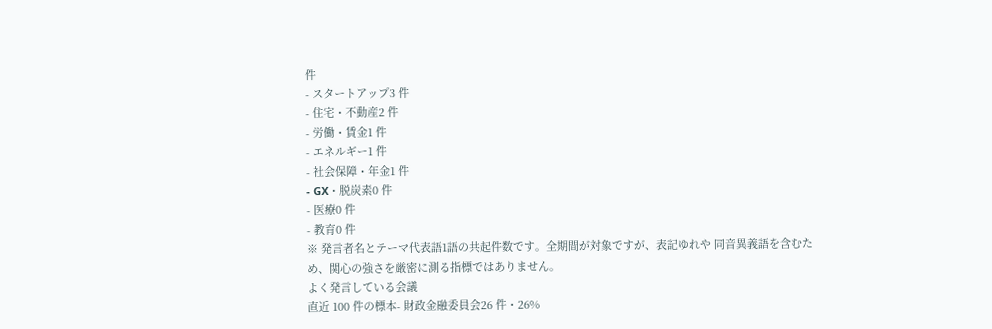件
- スタートアップ3 件
- 住宅・不動産2 件
- 労働・賃金1 件
- エネルギー1 件
- 社会保障・年金1 件
- GX・脱炭素0 件
- 医療0 件
- 教育0 件
※ 発言者名とテーマ代表語1語の共起件数です。全期間が対象ですが、表記ゆれや 同音異義語を含むため、関心の強さを厳密に測る指標ではありません。
よく発言している会議
直近 100 件の標本- 財政金融委員会26 件・26%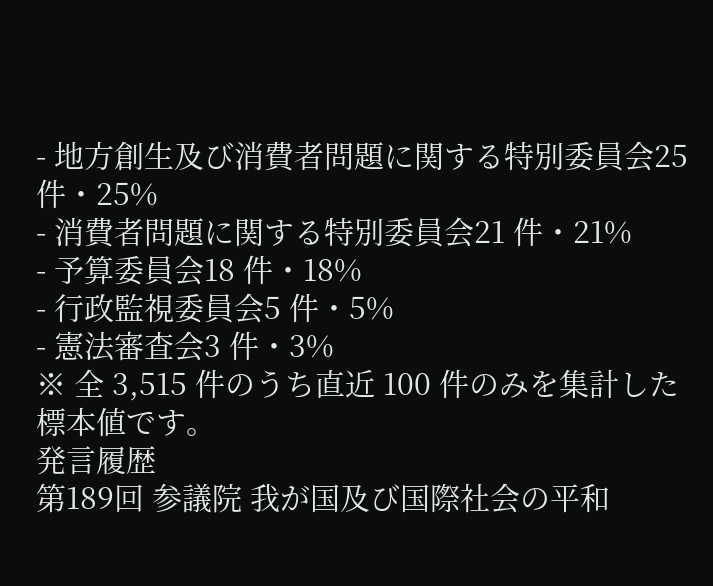- 地方創生及び消費者問題に関する特別委員会25 件・25%
- 消費者問題に関する特別委員会21 件・21%
- 予算委員会18 件・18%
- 行政監視委員会5 件・5%
- 憲法審査会3 件・3%
※ 全 3,515 件のうち直近 100 件のみを集計した標本値です。
発言履歴
第189回 参議院 我が国及び国際社会の平和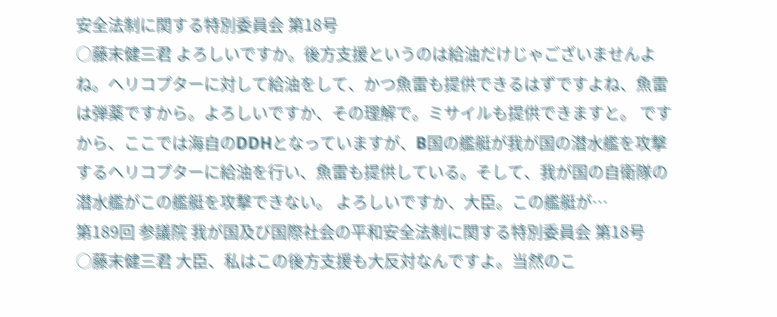安全法制に関する特別委員会 第18号
○藤末健三君 よろしいですか。後方支援というのは給油だけじゃございませんよね。ヘリコプターに対して給油をして、かつ魚雷も提供できるはずですよね、魚雷は弾薬ですから。よろしいですか、その理解で。ミサイルも提供できますと。 ですから、ここでは海自のDDHとなっていますが、B国の艦艇が我が国の潜水艦を攻撃するヘリコプターに給油を行い、魚雷も提供している。そして、我が国の自衛隊の潜水艦がこの艦艇を攻撃できない。 よろしいですか、大臣。この艦艇が…
第189回 参議院 我が国及び国際社会の平和安全法制に関する特別委員会 第18号
○藤末健三君 大臣、私はこの後方支援も大反対なんですよ。当然のこ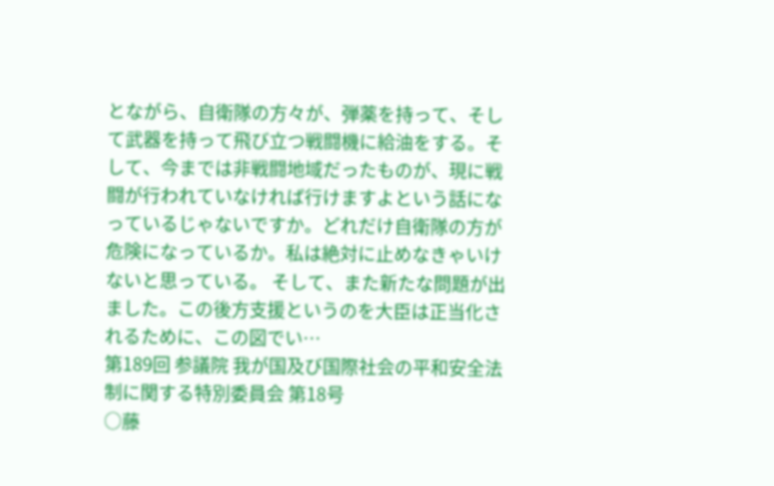とながら、自衛隊の方々が、弾薬を持って、そして武器を持って飛び立つ戦闘機に給油をする。そして、今までは非戦闘地域だったものが、現に戦闘が行われていなければ行けますよという話になっているじゃないですか。どれだけ自衛隊の方が危険になっているか。私は絶対に止めなきゃいけないと思っている。 そして、また新たな問題が出ました。この後方支援というのを大臣は正当化されるために、この図でい…
第189回 参議院 我が国及び国際社会の平和安全法制に関する特別委員会 第18号
○藤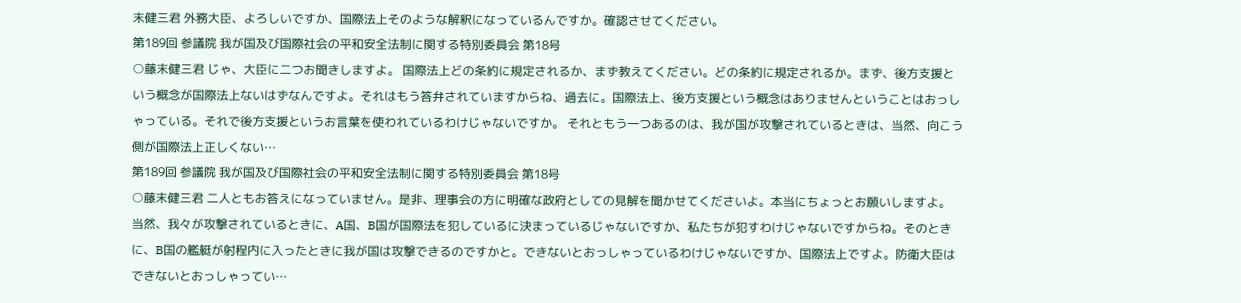末健三君 外務大臣、よろしいですか、国際法上そのような解釈になっているんですか。確認させてください。
第189回 参議院 我が国及び国際社会の平和安全法制に関する特別委員会 第18号
○藤末健三君 じゃ、大臣に二つお聞きしますよ。 国際法上どの条約に規定されるか、まず教えてください。どの条約に規定されるか。まず、後方支援という概念が国際法上ないはずなんですよ。それはもう答弁されていますからね、過去に。国際法上、後方支援という概念はありませんということはおっしゃっている。それで後方支援というお言葉を使われているわけじゃないですか。 それともう一つあるのは、我が国が攻撃されているときは、当然、向こう側が国際法上正しくない…
第189回 参議院 我が国及び国際社会の平和安全法制に関する特別委員会 第18号
○藤末健三君 二人ともお答えになっていません。是非、理事会の方に明確な政府としての見解を聞かせてくださいよ。本当にちょっとお願いしますよ。 当然、我々が攻撃されているときに、A国、B国が国際法を犯しているに決まっているじゃないですか、私たちが犯すわけじゃないですからね。そのときに、B国の艦艇が射程内に入ったときに我が国は攻撃できるのですかと。できないとおっしゃっているわけじゃないですか、国際法上ですよ。防衛大臣はできないとおっしゃってい…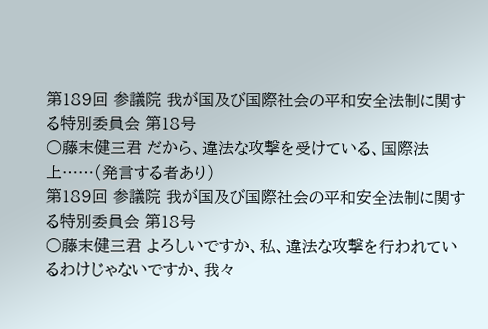第189回 参議院 我が国及び国際社会の平和安全法制に関する特別委員会 第18号
○藤末健三君 だから、違法な攻撃を受けている、国際法上……(発言する者あり)
第189回 参議院 我が国及び国際社会の平和安全法制に関する特別委員会 第18号
○藤末健三君 よろしいですか、私、違法な攻撃を行われているわけじゃないですか、我々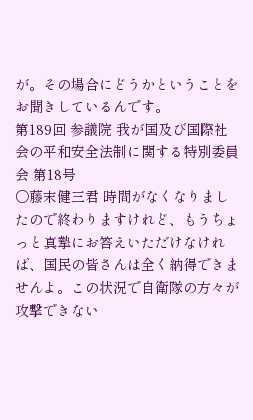が。その場合にどうかということをお聞きしているんです。
第189回 参議院 我が国及び国際社会の平和安全法制に関する特別委員会 第18号
○藤末健三君 時間がなくなりましたので終わりますけれど、もうちょっと真摯にお答えいただけなければ、国民の皆さんは全く納得できませんよ。この状況で自衛隊の方々が攻撃できない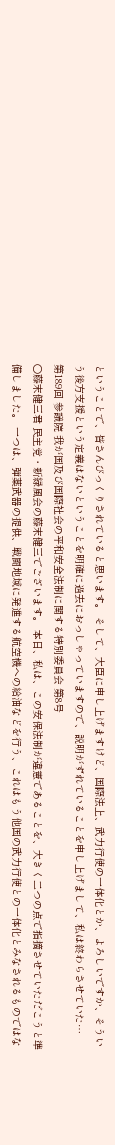ということで、皆さんびっくりされていると思います。 そして、大臣に申し上げますけど、国際法上、武力行使の一体化とか、よろしいですか、そういう後方支援という定義はないということを明確に過去におっしゃっていますので、説明がずれていることを申し上げまして、私は終わらさせていた…
第189回 参議院 我が国及び国際社会の平和安全法制に関する特別委員会 第8号
○藤末健三君 民主党・新緑風会の藤末健三でございます。 本日、私は、この安保法制が違憲であることを、大きく二つの点で指摘させていただこうと準備しました。 一つは、弾薬武器の提供、戦闘地域に発進する航空機への給油などを行う、これはもう他国の武力行使との一体化とみなされるものではな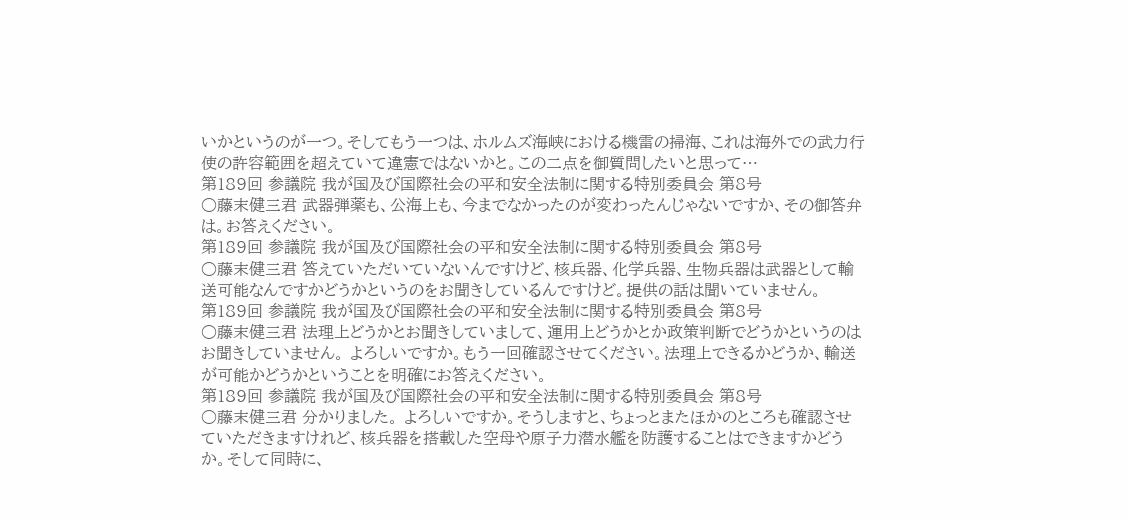いかというのが一つ。そしてもう一つは、ホルムズ海峡における機雷の掃海、これは海外での武力行使の許容範囲を超えていて違憲ではないかと。この二点を御質問したいと思って…
第189回 参議院 我が国及び国際社会の平和安全法制に関する特別委員会 第8号
○藤末健三君 武器弾薬も、公海上も、今までなかったのが変わったんじゃないですか、その御答弁は。お答えください。
第189回 参議院 我が国及び国際社会の平和安全法制に関する特別委員会 第8号
○藤末健三君 答えていただいていないんですけど、核兵器、化学兵器、生物兵器は武器として輸送可能なんですかどうかというのをお聞きしているんですけど。提供の話は聞いていません。
第189回 参議院 我が国及び国際社会の平和安全法制に関する特別委員会 第8号
○藤末健三君 法理上どうかとお聞きしていまして、運用上どうかとか政策判断でどうかというのはお聞きしていません。 よろしいですか。もう一回確認させてください。法理上できるかどうか、輸送が可能かどうかということを明確にお答えください。
第189回 参議院 我が国及び国際社会の平和安全法制に関する特別委員会 第8号
○藤末健三君 分かりました。 よろしいですか。そうしますと、ちょっとまたほかのところも確認させていただきますけれど、核兵器を搭載した空母や原子力潜水艦を防護することはできますかどうか。そして同時に、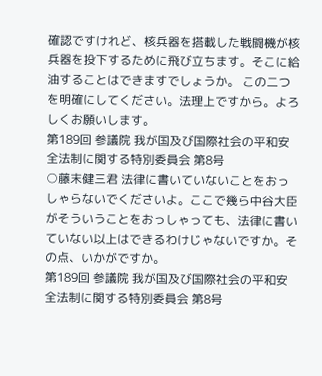確認ですけれど、核兵器を搭載した戦闘機が核兵器を投下するために飛び立ちます。そこに給油することはできますでしょうか。 この二つを明確にしてください。法理上ですから。よろしくお願いします。
第189回 参議院 我が国及び国際社会の平和安全法制に関する特別委員会 第8号
○藤末健三君 法律に書いていないことをおっしゃらないでくださいよ。ここで幾ら中谷大臣がそういうことをおっしゃっても、法律に書いていない以上はできるわけじゃないですか。その点、いかがですか。
第189回 参議院 我が国及び国際社会の平和安全法制に関する特別委員会 第8号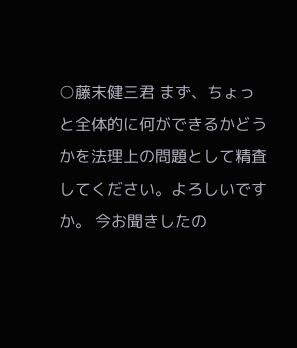○藤末健三君 まず、ちょっと全体的に何ができるかどうかを法理上の問題として精査してください。よろしいですか。 今お聞きしたの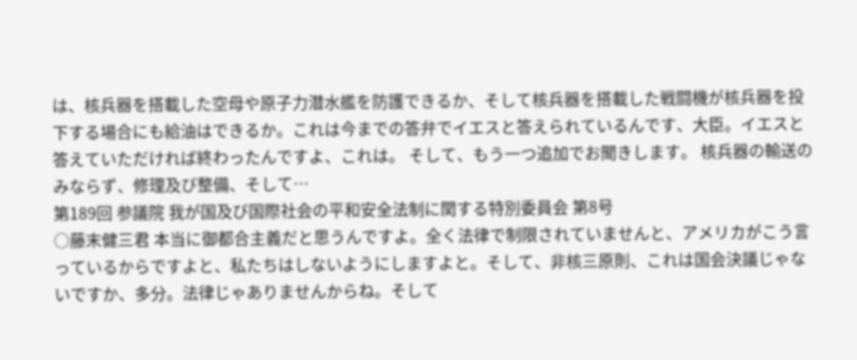は、核兵器を搭載した空母や原子力潜水艦を防護できるか、そして核兵器を搭載した戦闘機が核兵器を投下する場合にも給油はできるか。これは今までの答弁でイエスと答えられているんです、大臣。イエスと答えていただければ終わったんですよ、これは。 そして、もう一つ追加でお聞きします。 核兵器の輸送のみならず、修理及び整備、そして…
第189回 参議院 我が国及び国際社会の平和安全法制に関する特別委員会 第8号
○藤末健三君 本当に御都合主義だと思うんですよ。全く法律で制限されていませんと、アメリカがこう言っているからですよと、私たちはしないようにしますよと。そして、非核三原則、これは国会決議じゃないですか、多分。法律じゃありませんからね。そして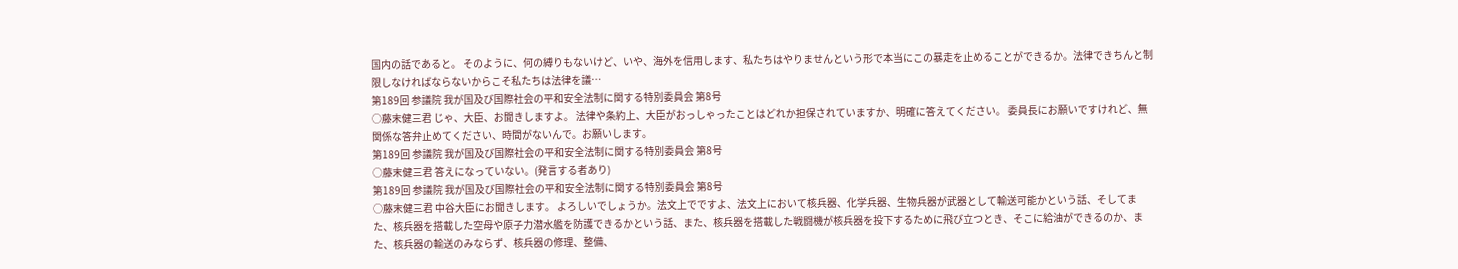国内の話であると。 そのように、何の縛りもないけど、いや、海外を信用します、私たちはやりませんという形で本当にこの暴走を止めることができるか。法律できちんと制限しなければならないからこそ私たちは法律を議…
第189回 参議院 我が国及び国際社会の平和安全法制に関する特別委員会 第8号
○藤末健三君 じゃ、大臣、お聞きしますよ。 法律や条約上、大臣がおっしゃったことはどれか担保されていますか、明確に答えてください。 委員長にお願いですけれど、無関係な答弁止めてください、時間がないんで。お願いします。
第189回 参議院 我が国及び国際社会の平和安全法制に関する特別委員会 第8号
○藤末健三君 答えになっていない。(発言する者あり)
第189回 参議院 我が国及び国際社会の平和安全法制に関する特別委員会 第8号
○藤末健三君 中谷大臣にお聞きします。 よろしいでしょうか。法文上でですよ、法文上において核兵器、化学兵器、生物兵器が武器として輸送可能かという話、そしてまた、核兵器を搭載した空母や原子力潜水艦を防護できるかという話、また、核兵器を搭載した戦闘機が核兵器を投下するために飛び立つとき、そこに給油ができるのか、また、核兵器の輸送のみならず、核兵器の修理、整備、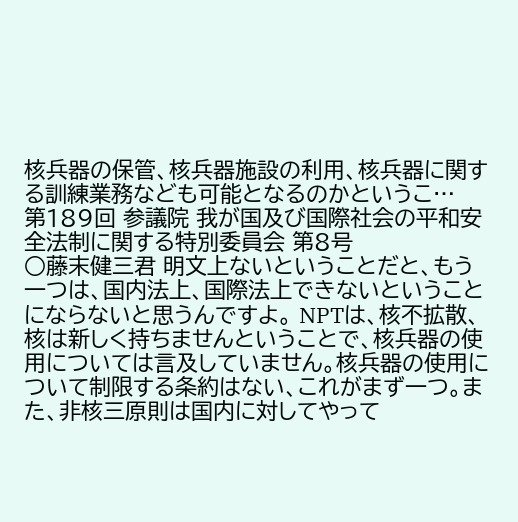核兵器の保管、核兵器施設の利用、核兵器に関する訓練業務なども可能となるのかというこ…
第189回 参議院 我が国及び国際社会の平和安全法制に関する特別委員会 第8号
○藤末健三君 明文上ないということだと、もう一つは、国内法上、国際法上できないということにならないと思うんですよ。 NPTは、核不拡散、核は新しく持ちませんということで、核兵器の使用については言及していません。核兵器の使用について制限する条約はない、これがまず一つ。また、非核三原則は国内に対してやって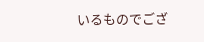いるものでござ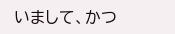いまして、かつ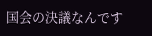国会の決議なんです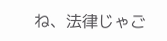ね、法律じゃご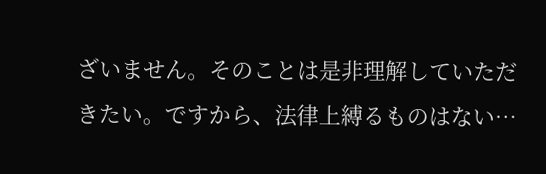ざいません。そのことは是非理解していただきたい。ですから、法律上縛るものはない…